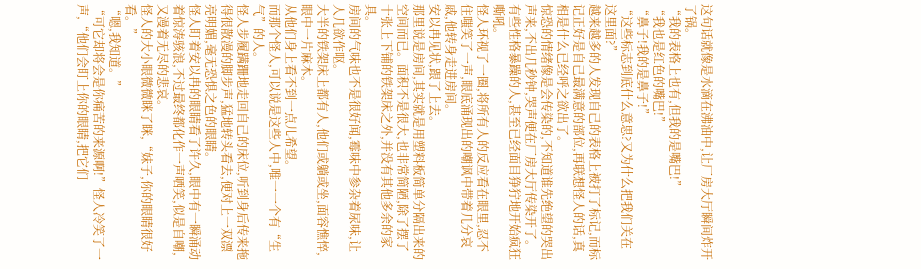这句话就像是水滴在沸油中,让厂房大厅瞬间炸开了锅。
“我的表格上也有,但我的是嘴巴!”
“我也是红色的嘴巴!”
“鼻子!我的是鼻子!”
“这些标志到底什么意思?又为什么把我们关在这里面?”
越来越多的人发现自己的表格上被打了标记,而标记正好是自己最满意的部位,再联想怪人的话,真相是什么已经呼之欲出了。
惊恐的情绪像是会传染的,不知道谁先绝望的哭出声来,不出几秒钟,哭声便在厂房大厅传染开了。
有些性格暴躁的人,甚至已经面目狰狞地开始疯狂嘶吼。
怪人环视了一圈,将所有人的反应看在眼里,忍不住嗤笑了一声,眼底涌现出的嘲讽中带着几分哀戚,他转身走进房间。
安以冉见状,跟了上去。
那里说是房间,其实就是用塑料板简单分隔出来的空间而已。面积不是很大,也非常简陋,除了摆了十张上下铺的铁架床之外,并没有其他多余的家具。
房间的气味也不是很好闻,霉味中参杂着尿味,让人几欲作呕。
大半的铁架床上都有人,他们或躺或坐,面容憔悴,眼中一片麻木。
从他们身上看不到一点儿希望。
而那个怪人,可以说是这些人中,唯一一个有“生气”的人。
怪人步履蹒跚地走回自己的床位,听到身后传来拖得很散漫的脚步声,猛地转头看去,便对上一双漂亮明媚,毫无恐惧之色的眼睛。
怪人盯着安以冉的眼睛看了许久,眼中有一瞬涌动着惊涛骇浪,不过最终都化作一声哂笑,似是自嘲,又漫着无尽的悲哀。
怪人的大小眼微微眯了眯,“妹子,你的眼睛很好看。”
“嗯,我知道。”
“可它却将会是你痛苦的来源啊!”怪人冷笑了一声,“他们会盯上你的眼睛,把它们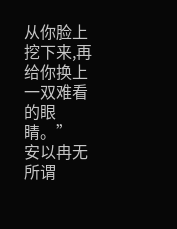从你脸上挖下来,再给你换上一双难看的眼睛。”
安以冉无所谓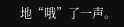地“哦”了一声。